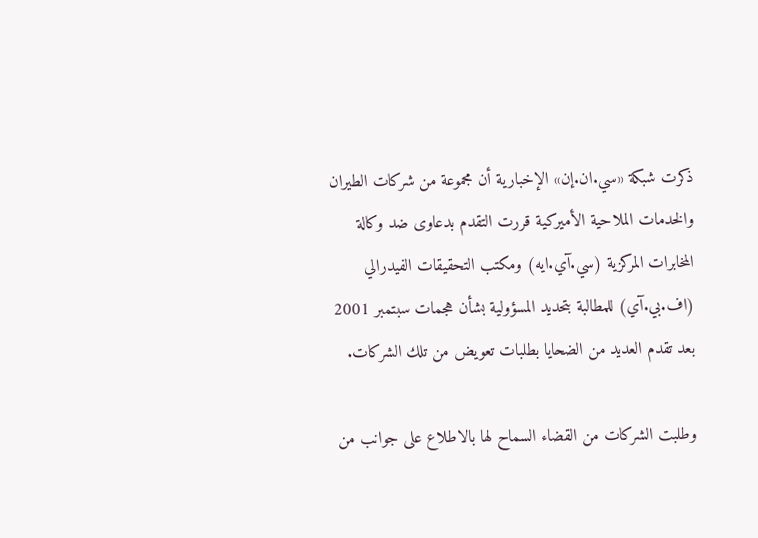ذكرت شبكة «سي.ان.إن» الإخبارية أن مجموعة من شركات الطيران والخدمات الملاحية الأميركية قررت التقدم بدعاوى ضد وكالة المخابرات المركزية (سي.آي.ايه) ومكتب التحقيقات الفيدرالي (اف.بي.آي) للمطالبة بتحديد المسؤولية بشأن هجمات سبتمبر 2001 بعد تقدم العديد من الضحايا بطلبات تعويض من تلك الشركات.

وطلبت الشركات من القضاء السماح لها بالاطلاع على جوانب من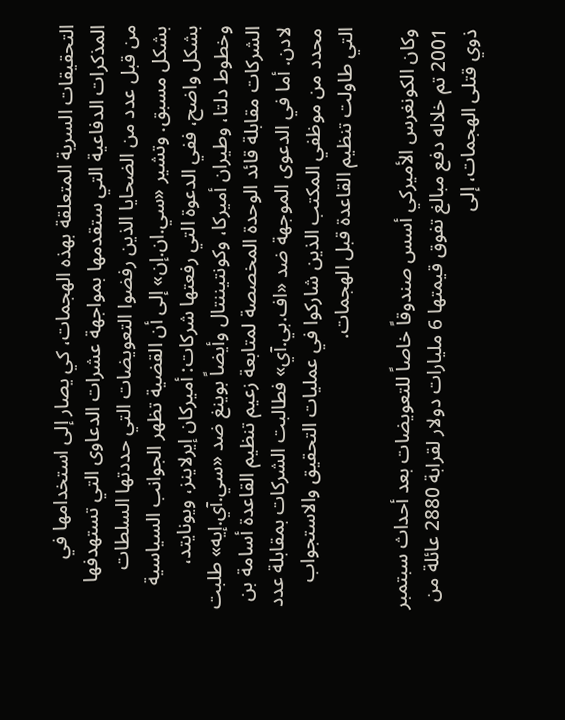التحقيقات السرية المتعلقة بهذه الهجمات، كي يصار إلى استخدامها في المذكرات الدفاعية التي ستقدمها بمواجهة عشرات الدعاوى التي تستهدفها من قبل عدد من الضحايا الذين رفضوا التعويضات التي حددتها السلطات بشكل مسبق. وتشير «سي.ان.إن» إلى أن القضية تظهر الجوانب السياسية بشكل واضح، ففي الدعوة التي رفعتها شركات: أميركان إيرلاينز، ويونايتد، وخطوط دلتا، وطيران أميركا، وكونتيننتال وأيضاً بوينغ ضد «سي.آي.إيه» طلبت الشركات مقابلة قائد الوحدة المخصصة لمتابعة زعيم تنظيم القاعدة أسامة بن لادن. أما في الدعوى الموجهة ضد «اف.بي.آي» فطالبت الشركات بمقابلة عدد محدد من موظفي المكتب الذين شاركوا في عمليات التحقيق والاستجواب التي طاولت تنظيم القاعدة قبل الهجمات.

وكان الكونغرس الأميركي أسس صندوقاً خاصاً للتعويضات بعد أحداث سبتمبر 2001 تم خلاله دفع مبالغ تفوق قيمتها 6 مليارات دولار لقرابة 2880 عائلة من ذوي قتلى الهجمات، إلى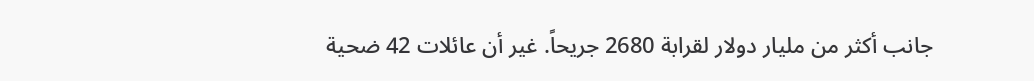جانب أكثر من مليار دولار لقرابة 2680 جريحاً. غير أن عائلات 42 ضحية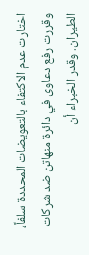اختارت عدم الاكتفاء بالتعويضات المحددة سلفاً، وقررت رفع دعاوى في دائرة منهاتن ضد شركات الطيران. وقدر الخبراء أن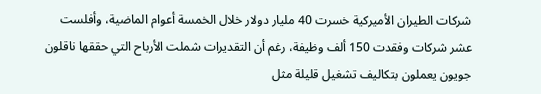شركات الطيران الأميركية خسرت 40 مليار دولار خلال الخمسة أعوام الماضية، وأفلست عشر شركات وفقدت 150 ألف وظيفة، رغم أن التقديرات شملت الأرباح التي حققها ناقلون جويون يعملون بتكاليف تشغيل قليلة مثل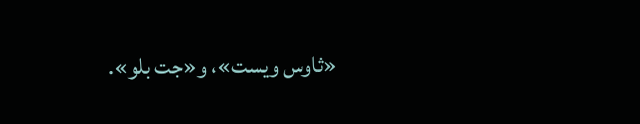«ثاوس ويست»، و«جت بلو».